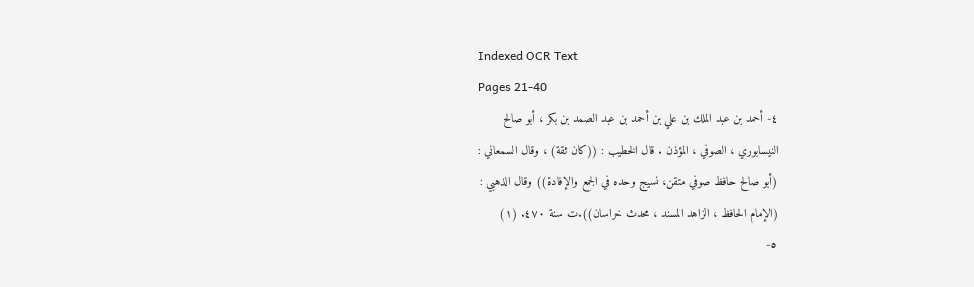Indexed OCR Text
Pages 21-40
٤- أحمد بن عبد الملك بن علي بن أحمد بن عبد الصمد بن بكر ، أبو صالح
النيسابوري ، الصوفي ، المؤذن . قال الخطيب : ((كان ثقة) ، وقال السمعاني :
(أبو صالح حافظ صوفي متقن، نسيج وحده في الجمع والإفادة)) وقال الذهبي :
(الإمام الحافظ ، الزاهد المسند ، محدث خراسان)).ت سنة ٤٧٠. (١)
٥-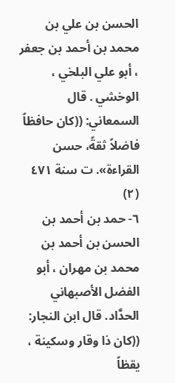الحسن بن علي بن محمد بن أحمد بن جعفر ، أبو علي البلخي ، الوخشي . قال
السمعاني: ((كان حافظاً فاضلاً ثقةً، حسن القراءة». ت سنة ٤٧١ (٢)
٦- حمد بن أحمد بن الحسن بن أحمد بن محمد بن مهران ، أبو الفضل الأصبهاني
الحدَّاد. قال ابن النجار: ((كان ذا وقار وسكينة ، يقظاً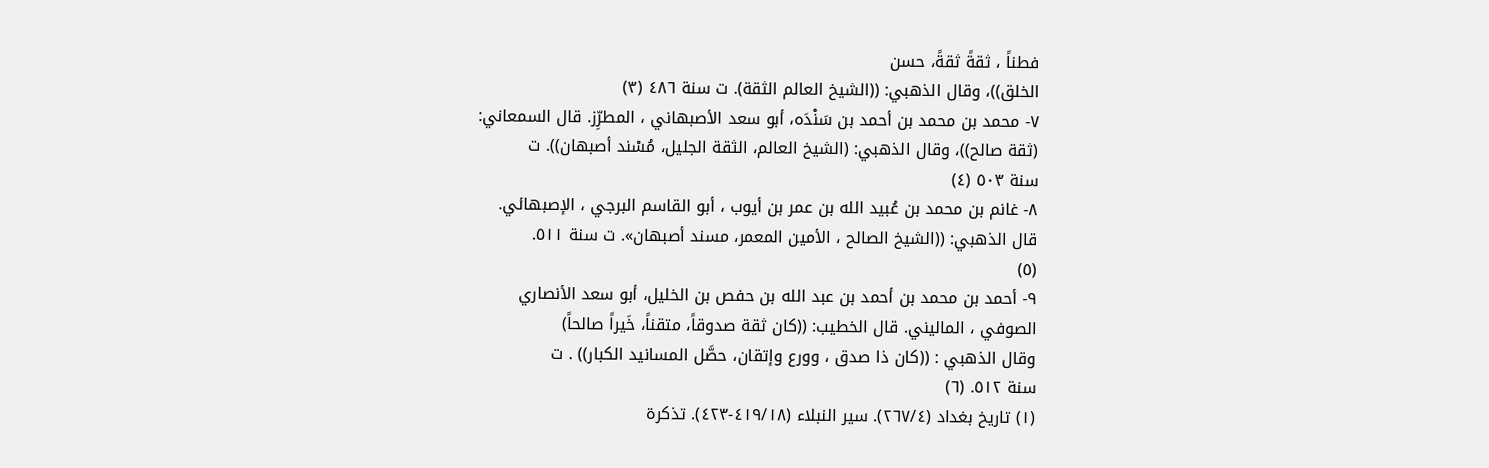فطناً ، ثقةً ثقةً، حسن
الخلق))، وقال الذهبي: ((الشيخ العالم الثقة). ت سنة ٤٨٦ (٣)
٧- محمد بن محمد بن أحمد بن سَنْدَه، أبو سعد الأصبهاني ، المطرِّز. قال السمعاني:
(ثقة صالح))، وقال الذهبي: (الشيخ العالم، الثقة الجليل، مُسْند أصبهان)). ت
سنة ٥٠٣ (٤)
٨- غانم بن محمد بن عُبيد الله بن عمر بن أيوب ، أبو القاسم البرجي ، الإصبهائي.
قال الذهبي: ((الشيخ الصالح ، الأمين المعمر، مسند أصبهان». ت سنة ٥١١.
(٥)
٩- أحمد بن محمد بن أحمد بن عبد الله بن حفص بن الخليل، أبو سعد الأنصاري
الصوفي ، الماليني. قال الخطيب: ((كان ثقة صدوقاً، متقناً، خَيراً صالحاً)
وقال الذهبي : ((كان ذا صدق ، وورع وإتقان، حصَّل المسانيد الكبار)) . ت
سنة ٥١٢. (٦)
(١) تاريخ بغداد (٢٦٧/٤). سير النبلاء (٤١٩/١٨-٤٢٣). تذكرة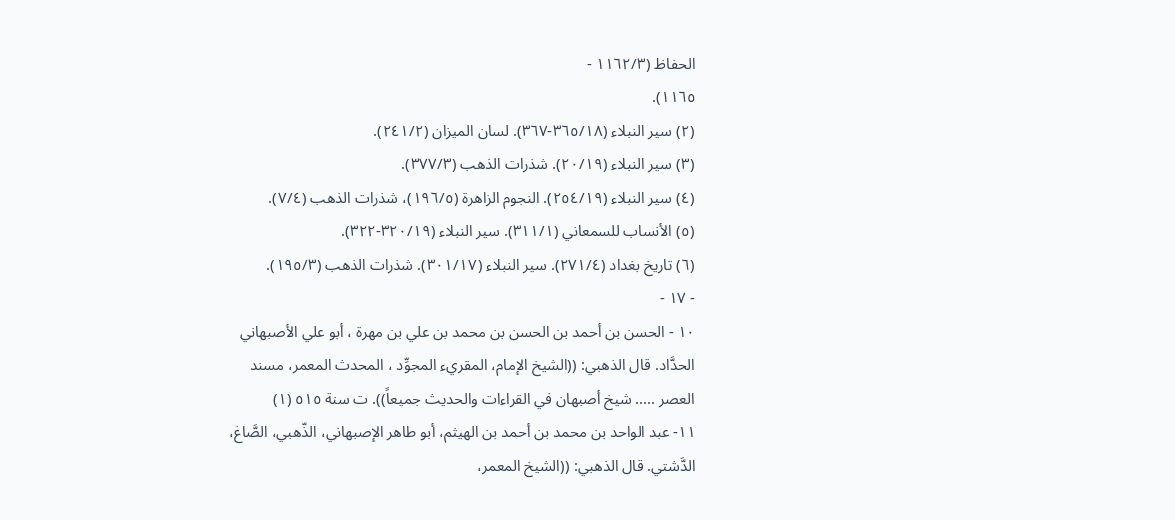الحفاظ (١١٦٢/٣ -
١١٦٥).
(٢) سير النبلاء (٣٦٥/١٨-٣٦٧). لسان الميزان (٢٤١/٢).
(٣) سير النبلاء (٢٠/١٩). شذرات الذهب (٣٧٧/٣).
(٤) سير النبلاء (٢٥٤/١٩). النجوم الزاهرة (١٩٦/٥)، شذرات الذهب (٧/٤).
(٥) الأنساب للسمعاني (٣١١/١). سير النبلاء (٣٢٠/١٩-٣٢٢).
(٦) تاريخ بغداد (٢٧١/٤). سير النبلاء (٣٠١/١٧). شذرات الذهب (١٩٥/٣).
- ١٧ -
١٠ - الحسن بن أحمد بن الحسن بن محمد بن علي بن مهرة ، أبو علي الأصبهاني
الحدَّاد. قال الذهبي: ((الشيخ الإمام، المقريء المجوِّد ، المحدث المعمر، مسند
العصر ..... شيخ أصبهان في القراءات والحديث جميعاً)). ت سنة ٥١٥ (١)
١١- عبد الواحد بن محمد بن أحمد بن الهيثم، أبو طاهر الإصبهاني، الذّهبي، الصَّاغ،
الدَّشتي. قال الذهبي: ((الشيخ المعمر،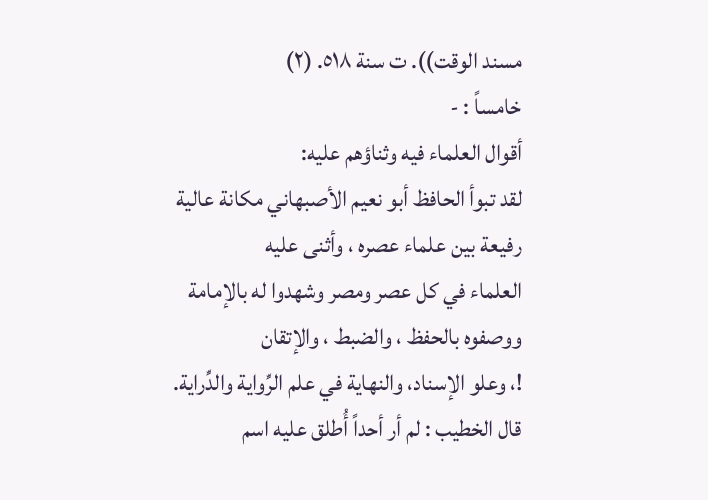مسند الوقت)). ت سنة ٥١٨. (٢)
خامساً : -
أقوال العلماء فيه وثناؤهم عليه:
لقد تبوأ الحافظ أبو نعيم الأصبهاني مكانة عالية رفيعة بين علماء عصره ، وأثنى عليه
العلماء في كل عصر ومصر وشهدوا له بالإمامة ووصفوه بالحفظ ، والضبط ، والإتقان
!، وعلو الإسناد، والنهاية في علم الرِّواية والدِّراية.
قال الخطيب : لم أر أحداً أُطلق عليه اسم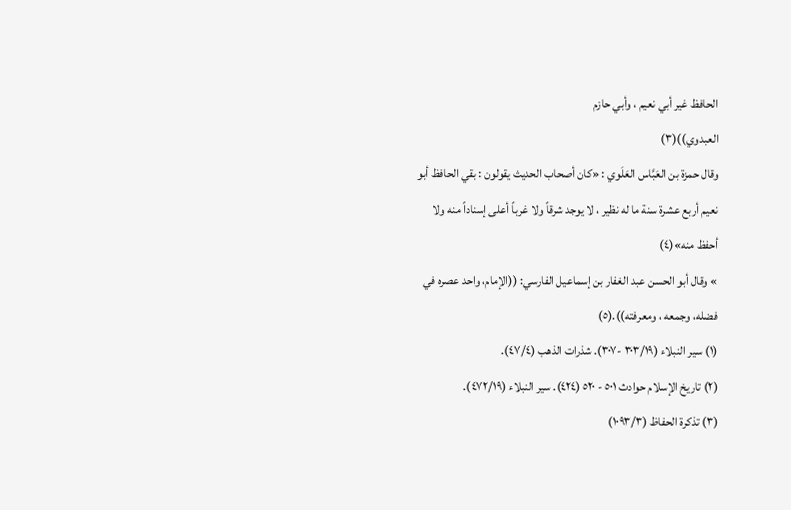الحافظ غير أبي نعيم ، وأبي حازم
العبدوي))(٣)
وقال حمزة بن العَبَّاس العَلَوي : «كان أصحاب الحديث يقولون : بقي الحافظ أبو
نعيم أربع عشرة سنة ما له نظير ، لا يوجد شرقاً ولا غرباً أعلى إسناداً منه ولا
أحفظ منه»(٤)
» وقال أبو الحسن عبد الغفار بن إسماعيل الفارسي: ((الإمام، واحد عصره في
فضله، وجمعه ، ومعرفته)).(٥)
(١) سير النبلاء (٣٠٣/١٩ -٣٠٧). شذرات الذهب (٤٧/٤).
(٢) تاريخ الإسلام حوادث ٥٠١ - ٥٢٠ (٤٢٤). سير النبلاء (٤٧٢/١٩).
(٣) تذكرة الحفاظ (١٠٩٣/٣)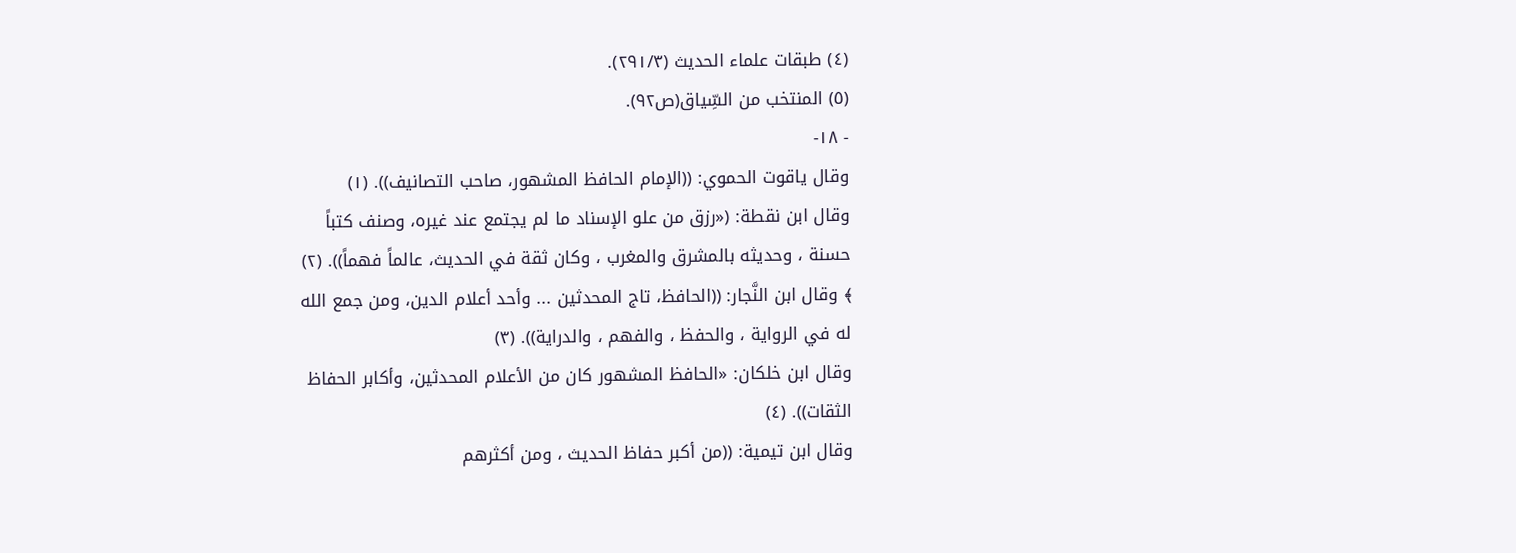(٤) طبقات علماء الحديث (٢٩١/٣).
(٥) المنتخب من السِّياق(ص٩٢).
- ١٨-
وقال ياقوت الحموي: ((الإمام الحافظ المشهور، صاحب التصانيف)). (١)
وقال ابن نقطة: («رزق من علو الإسناد ما لم يجتمع عند غيره، وصنف كتباً
حسنة ، وحديثه بالمشرق والمغرب ، وكان ثقة في الحديث، عالماً فهماً)). (٢)
﴾ وقال ابن النَّجار: ((الحافظ، تاج المحدثين ... وأحد أعلام الدين، ومن جمع الله
له في الرواية ، والحفظ ، والفهم ، والدراية)). (٣)
وقال ابن خلكان: «الحافظ المشهور كان من الأعلام المحدثين، وأكابر الحفاظ
الثقات)). (٤)
وقال ابن تيمية: ((من أكبر حفاظ الحديث ، ومن أكثرهم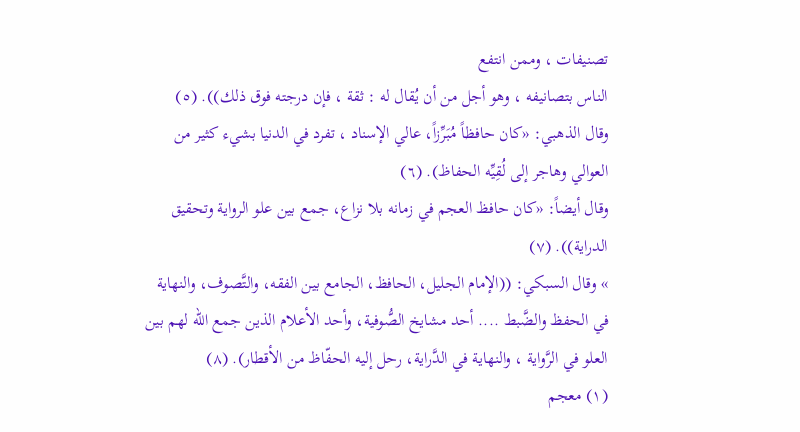تصنيفات ، وممن انتفع
الناس بتصانيفه ، وهو أجل من أن يُقال له : ثقة ، فإن درجته فوق ذلك)). (٥)
وقال الذهبي: «كان حافظاً مُبَرِّزاً، عالي الإسناد ، تفرد في الدنيا بشيء كثير من
العوالي وهاجر إلى لُقِيِّه الحفاظ). (٦)
وقال أيضاً: «كان حافظ العجم في زمانه بلا نزاع، جمع بين علو الرواية وتحقيق
الدراية)). (٧)
» وقال السبكي: ((الإمام الجليل، الحافظ، الجامع بين الفقه، والتَّصوف، والنهاية
في الحفظ والضَّبط .... أحد مشايخ الصُّوفية، وأحد الأعلام الذين جمع الله لهم بين
العلو في الرَّواية ، والنهاية في الدَّراية، رحل إليه الحفّاظ من الأقطار). (٨)
(١) معجم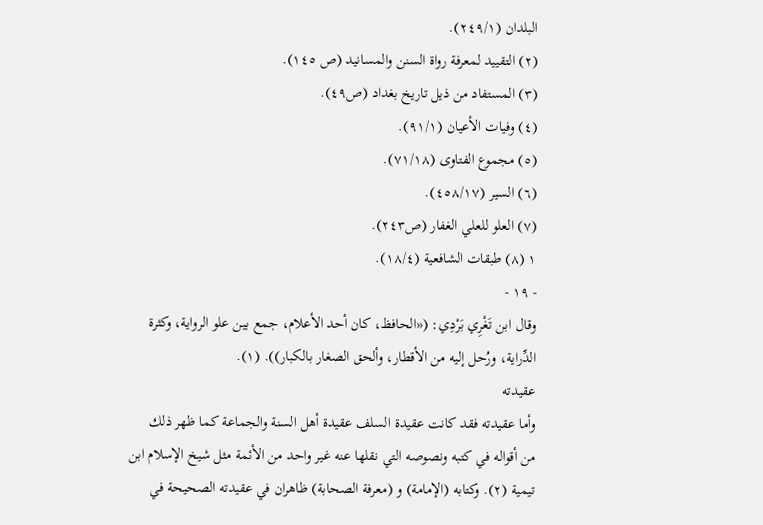البلدان (٢٤٩/١).
(٢) التقييد لمعرفة رواة السنن والمسانيد (ص ١٤٥).
(٣) المستفاد من ذيل تاريخ بغداد (ص٤٩).
(٤) وفيات الأعيان (٩١/١).
(٥) مجموع الفتاوى (٧١/١٨).
(٦) السير (٤٥٨/١٧).
(٧) العلو للعلي الغفار (ص٢٤٣).
١ (٨) طبقات الشافعية (١٨/٤).
- ١٩ -
وقال ابن تَغْرِي بَرْدِي: («الحافظ، كان أحد الأعلام، جمع بین علو الرواية، وكثرة
الدِّراية، ورُحل إليه من الأقطار، وألحق الصغار بالكبار)). (١).
عقيدته
وأما عقيدته فقد كانت عقيدة السلف عقيدة أهل السنة والجماعة كما ظهر ذلك
من أقواله في كتبه ونصوصه التي نقلها عنه غير واحد من الأئمة مثل شيخ الإسلام ابن
تيمية (٢). وكتابه (الإمامة) و (معرفة الصحابة) ظاهران في عقيدته الصحيحة في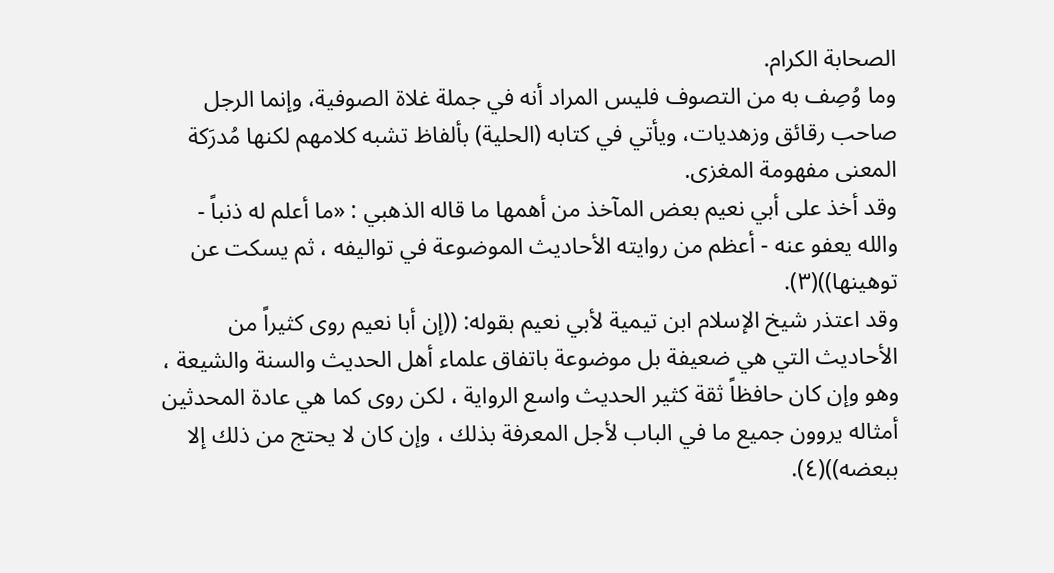الصحابة الكرام.
وما وُصِف به من التصوف فليس المراد أنه في جملة غلاة الصوفية، وإنما الرجل
صاحب رقائق وزهديات، ويأتي في كتابه (الحلية) بألفاظ تشبه كلامهم لكنها مُدرَكة
المعنى مفهومة المغزى.
وقد أخذ على أبي نعيم بعض المآخذ من أهمها ما قاله الذهبي : «ما أعلم له ذنباً -
والله يعفو عنه - أعظم من روايته الأحاديث الموضوعة في تواليفه ، ثم يسكت عن
توهینھا))(٣).
وقد اعتذر شيخ الإسلام ابن تيمية لأبي نعيم بقوله: ((إن أبا نعيم روى كثيراً من
الأحاديث التي هي ضعيفة بل موضوعة باتفاق علماء أهل الحديث والسنة والشيعة ،
وهو وإن كان حافظاً ثقة كثير الحديث واسع الرواية ، لكن روى كما هي عادة المحدثين
أمثاله يروون جميع ما في الباب لأجل المعرفة بذلك ، وإن كان لا يحتج من ذلك إلا
ببعضه))(٤).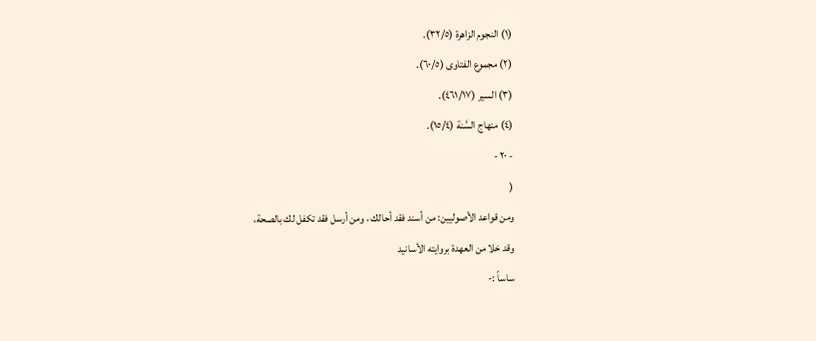(١) النجوم الزاهرة (٣٢/٥).
(٢) مجموع الفتاوى (٦٠/٥).
(٣) السير (٤٦١/١٧).
(٤) منهاج السَّنة (١٥/٤).
- ٢٠ -
(
ومن قواعد الأصوليين: من أسند فقد أحالك ، ومن أرسل فقد تكفل لك بالصحة،
وقد خلا من العهدة بروایته الأسانید
ساساً :-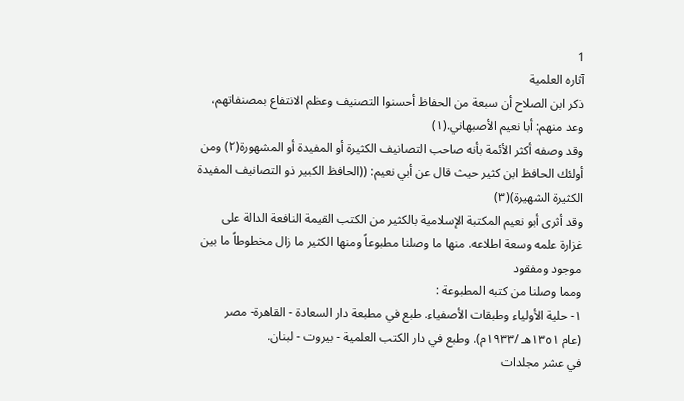1
آثاره العلمية
ذكر ابن الصلاح أن سبعة من الحفاظ أحسنوا التصنيف وعظم الانتفاع بمصنفاتهم،
وعد منهم: أبا نعيم الأصبهاني.(١)
وقد وصفه أكثر الأئمة بأنه صاحب التصانيف الكثيرة أو المفيدة أو المشهورة(٢) ومن
أولئك الحافظ ابن كثير حيث قال عن أبي نعيم: ((الحافظ الكبير ذو التصانيف المفيدة
الكثيرة الشهيرة)(٣)
وقد أثرى أبو نعيم المكتبة الإسلامية بالكثير من الكتب القيمة النافعة الدالة على
غزارة علمه وسعة اطلاعه. منها ما وصلنا مطبوعاً ومنها الكثير ما زال مخطوطاً ما بين
موجود ومفقود
ومما وصلنا من كتبه المطبوعة :
١- حلية الأولياء وطبقات الأصفياء. طبع في مطبعة دار السعادة - القاهرة- مصر
(عام ١٣٥١هـ /١٩٣٣م). وطبع في دار الكتب العلمية - بيروت - لبنان.
في عشر مجلدات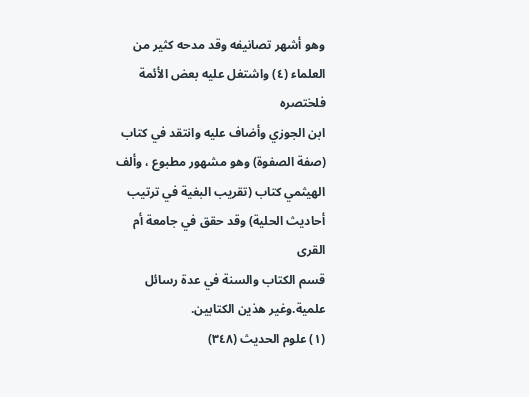وهو أشهر تصانيفه وقد مدحه كثير من العلماء (٤) واشتغل عليه بعض الأئمة فلختصره
ابن الجوزي وأضاف عليه وانتقد في كتاب (صفة الصفوة) وهو مشهور مطبوع ، وألف
الهيثمي كتاب (تقريب البغية في ترتيب أحاديث الحلية) وقد حقق في جامعة أم القرى
قسم الكتاب والسنة في عدة رسائل علمية.وغیر هذین الکتابین.
(١) علوم الحديث (٣٤٨)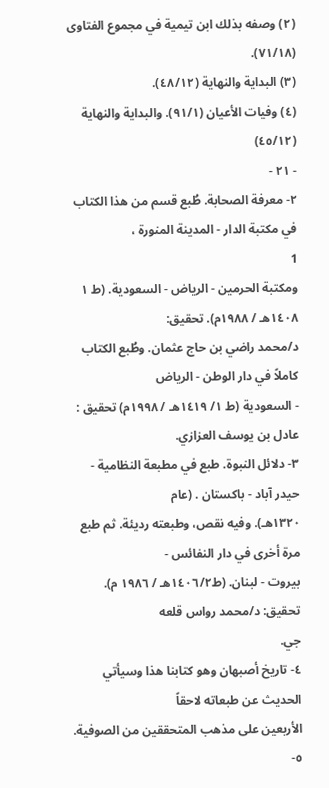(٢) وصفه بذلك ابن تيمية في مجموع الفتاوى (٧١/١٨).
(٣) البداية والنهاية (٤٨/١٢).
(٤) وفيات الأعيان (٩١/١). والبداية والنهاية (٤٥/١٢)
- ٢١ -
٢- معرفة الصحابة. طُبع قسم من هذا الكتاب في مكتبة الدار - المدينة المنورة ،
1
ومكتبة الحرمين - الرياض - السعودية. (ط ١ ١٤٠٨هـ / ١٩٨٨م). تحقيق:
د/محمد راضي بن حاج عثمان. وطُبع الكتاب كاملاً في دار الوطن - الرياض
- السعودية (ط ١/ ١٤١٩هـ / ١٩٩٨م) تحقيق : عادل بن يوسف العزازي.
٣- دلائل النبوة. طبع في مطبعة النظامية - حيدر آباد - باكستان . (عام
١٣٢٠هـ). وفيه نقص، وطبعته رديئة. ثم طبع مرة أخرى في دار النفائس -
بيروت - لبنان. (ط١٤٠٦/٢هـ / ١٩٨٦ م). تحقيق: د/محمد رواس قلعه
جي.
٤- تاريخ أصبهان وهو كتابنا هذا وسيأتي الحديث عن طبعاته لاحقاً
الأربعين على مذهب المتحققين من الصوفية.
٥-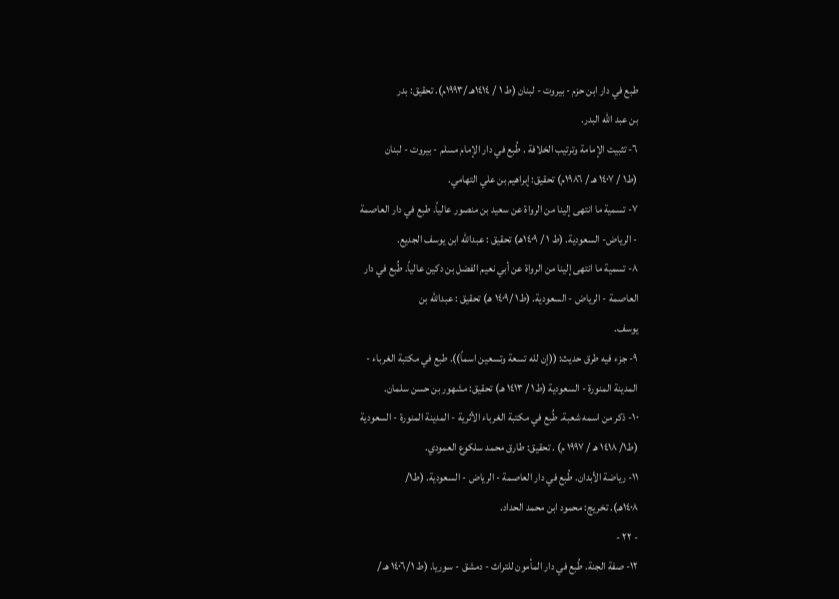طبع في دار ابن حزم - بيروت - لبنان (ط ١ / ١٤١٤هـ /١٩٩٣م). تحقيق: بدر
بن عبد الله البدر.
٦- تثبيت الإمامة وترتيب الخلافة . طُبع في دار الإمام مسلم - بيروت - لبنان
(ط١ / ١٤٠٧ هـ / ١٩٨٦م) تحقيق: إبراهيم بن علي التهامي.
٧- تسمية ما انتهى إلينا من الرواة عن سعيد بن منصور عالياً. طبع في دار العاصمة
- الرياض- السعودية. (ط ١ / ١٤٠٩هـ) تحقيق : عبدالله ابن يوسف الجديع.
٨- تسمية ما انتهى إلينا من الرواة عن أبي نعيم الفضل بن دكين عالياً. طُبع في دار
العاصمة - الرياض - السعودية. (ط١ /١٤٠٩ هـ) تحقيق : عبدالله بن
یوسف.
٩- جزء فيه طرق حديث: ((إن لله تسعة وتسعين اسماً)). طبع في مكتبة الغرباء -
المدينة المنورة - السعودية (ط١ / ١٤١٣ هـ) تحقيق: مشهور بن حسن سلمان.
١٠- ذكر من اسمه شعبة. طُبع في مكتبة الغرباء الأثرية - المدينة المنورة - السعودية
(ط١/ ١٤١٨ هـ / ١٩٩٧ م) . تحقيق: طارق محمد سلكوع العمودي.
١١- رياضة الأبدان. طُبع في دار العاصمة - الرياض - السعودية. (ط١/
١٤٠٨هـ). تخريج: محمود ابن محمد الحداد.
- ٢٢ -
١٢- صفة الجنة. طُبع في دار المأمون للتراث - دمشق - سوريا. (ط ١٤٠٦/١ هـ /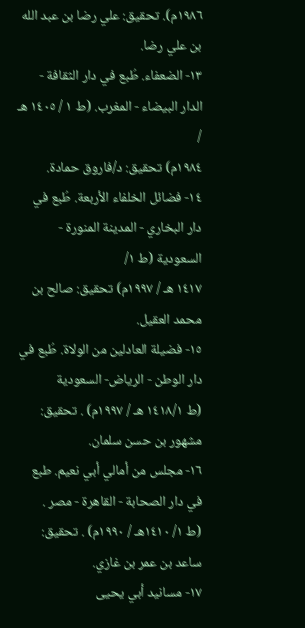١٩٨٦م). تحقيق: علي رضا بن عبد الله بن علي رضا.
١٣- الضعفاء. طُبع في دار الثقافة - الدار البيضاء - المغرب. (ط ١ / ١٤٠٥ هـ /
١٩٨٤م) تحقيق: د/فاروق حمادة.
١٤- فضائل الخلفاء الأربعة. طُبع في دار البخاري - المدينة المنورة - السعودية (ط ١/
١٤١٧ هـ / ١٩٩٧م) تحقيق: صالح بن محمد العقيل.
١٥- فضيلة العادلين من الولاة. طُبع في دار الوطن - الرياض- السعودية
(ط ١٤١٨/١ هـ / ١٩٩٧م) . تحقیق: مشهور بن حسن سلمان.
١٦- مجلس من أمالي أبي نعيم. طبع في دار الصحابة - القاهرة - مصر .
(ط ١/ ١٤١٠هـ / ١٩٩٠م) . تحقیق: ساعد بن عمر بن غازي.
١٧- مسانيد أبي يحيى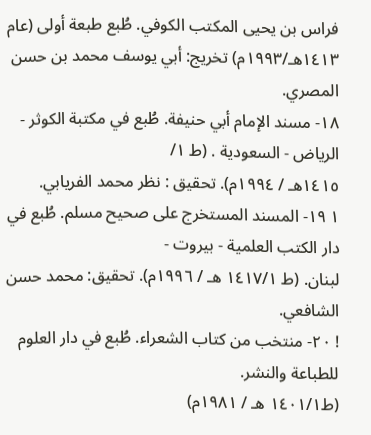فراس بن يحيى المكتب الكوفي. طُبع طبعة أولى (عام
١٤١٣هـ/١٩٩٣م) تخريج: أبي يوسف محمد بن حسن المصري.
١٨- مسند الإمام أبي حنيفة. طُبع في مكتبة الكوثر - الرياض - السعودية . (ط ١/
١٤١٥هـ / ١٩٩٤م). تحقيق : نظر محمد الفريابي.
١ ١٩- المسند المستخرج على صحيح مسلم. طُبع في دار الكتب العلمية - بيروت -
لبنان. (ط ١٤١٧/١ هـ / ١٩٩٦م). تحقيق: محمد حسن الشافعي.
! ٢٠- منتخب من كتاب الشعراء. طُبع في دار العلوم للطباعة والنشر.
(ط١٤٠١/١ هـ / ١٩٨١م)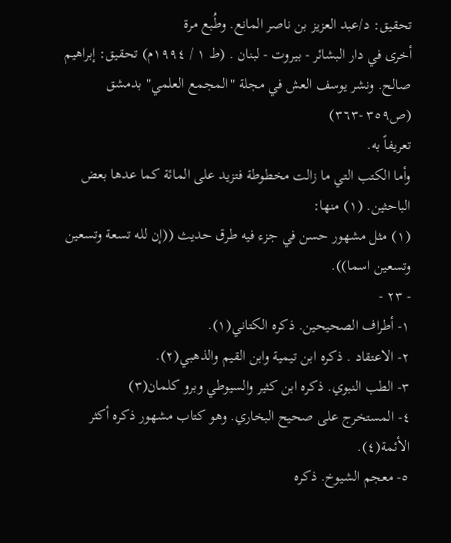تحقيق: د/عبد العزيز بن ناصر المانع. وطُبع مرة
أخرى في دار البشائر - بيروت - لبنان . (ط ١ / ١٩٩٤م) تحقيق: إبراهيم
صالح. ونشر يوسف العش في مجلة "المجمع العلمي" بدمشق (ص٣٥٩ -٣٦٣)
تعریفاً به.
وأما الكتب التي ما زالت مخطوطة فتزيد على المائة كما عدها بعض
الباحثين. (١) منها:
(١) مثل مشهور حسن في جزء فيه طرق حديث ((إن لله تسعة وتسعين وتسعين اسما)).
- ٢٣ -
١- أطراف الصحيحين. ذكره الكتاني(١).
٢- الاعتقاد . ذكره ابن تيمية وابن القيم والذهبي(٢).
٣- الطب النبوي. ذكره ابن كثير والسيوطي وبرو كلمان(٣)
٤- المستخرج على صحيح البخاري. وهو كتاب مشهور ذكره أكثر الأئمة(٤).
٥- معجم الشيوخ. ذكره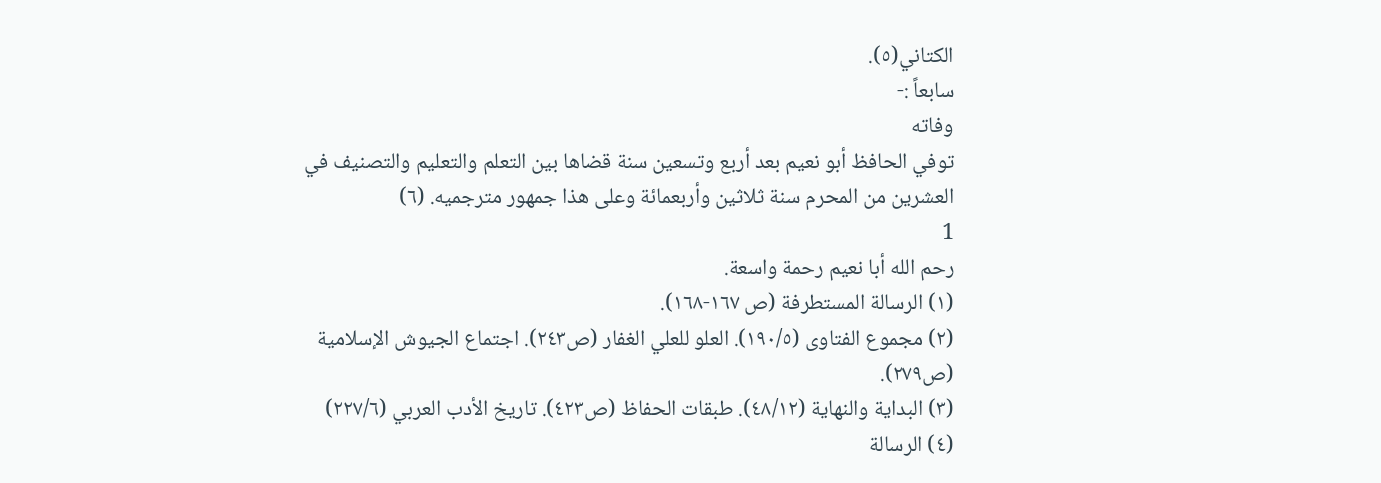الكتاني(٥).
سابعاً :-
وفاته
توفي الحافظ أبو نعيم بعد أربع وتسعين سنة قضاها بين التعلم والتعليم والتصنيف في
العشرين من المحرم سنة ثلاثين وأربعمائة وعلى هذا جمهور مترجميه. (٦)
1
رحم الله أبا نعيم رحمة واسعة.
(١) الرسالة المستطرفة (ص ١٦٧-١٦٨).
(٢) مجموع الفتاوى (١٩٠/٥). العلو للعلي الغفار (ص٢٤٣). اجتماع الجيوش الإسلامية
(ص٢٧٩).
(٣) البداية والنهاية (٤٨/١٢). طبقات الحفاظ (ص٤٢٣). تاريخ الأدب العربي (٢٢٧/٦)
(٤) الرسالة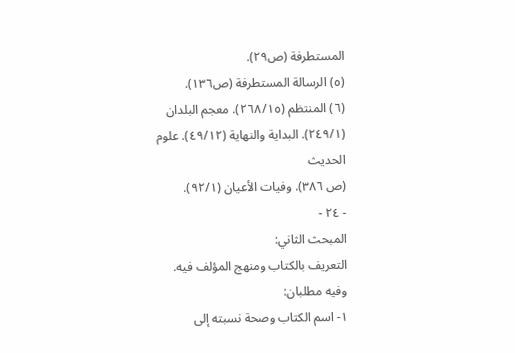المستطرفة (ص٢٩).
(٥) الرسالة المستطرفة (ص١٣٦).
(٦) المنتظم (٢٦٨/١٥). معجم البلدان (٢٤٩/١). البداية والنهاية (٤٩/١٢). علوم الحديث
(ص ٣٨٦). وفيات الأعيان (٩٢/١).
- ٢٤ -
المبحث الثاني:
التعريف بالكتاب ومنهج المؤلف فيه.
وفيه مطلبان:
١- اسم الكتاب وصحة نسبته إلى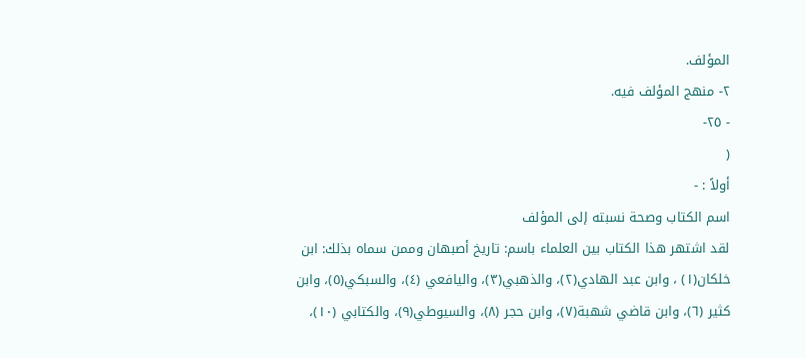المؤلف.
٢- منهج المؤلف فيه.
- ٢٥-
(
أولاً : -
اسم الكتاب وصحة نسبته إلى المؤلف
لقد اشتهر هذا الكتاب بين العلماء باسم: تاريخ أصبهان وممن سماه بذلك: ابن
خلكان(١) ، وابن عبد الهادي(٢)، والذهبي(٣)، واليافعي (٤)، والسبكي(٥)، وابن
كثير (٦)، وابن قاضي شهبة(٧)، وابن حجر (٨)، والسيوطي(٩)، والكتابي (١٠)،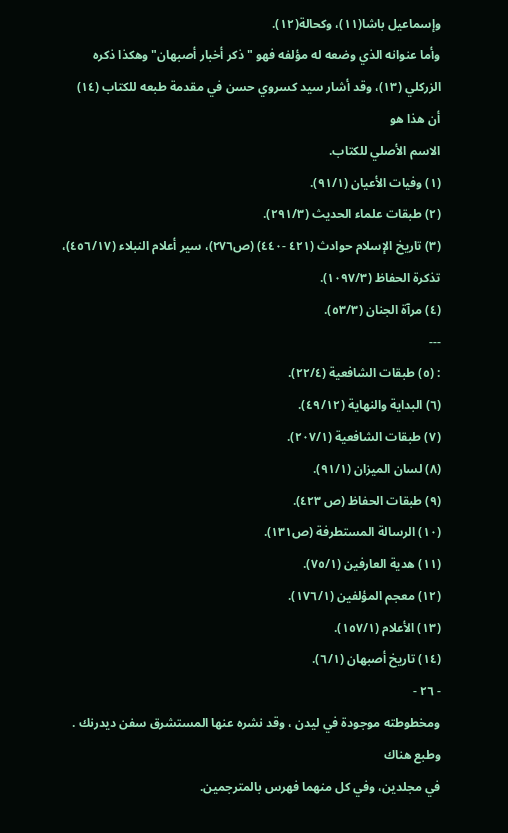وإسماعيل باشا(١١)، وكحالة(١٢).
وأما عنوانه الذي وضعه له مؤلفه فهو "ذكر أخبار أصبهان" وهكذا ذكره
الزركلي (١٣)، وقد أشار سيد كسروي حسن في مقدمة طبعه للكتاب (١٤) أن هذا هو
الاسم الأصلي للكتاب.
(١) وفيات الأعيان (٩١/١).
(٢) طبقات علماء الحديث (٢٩١/٣).
(٣) تاريخ الإسلام حوادث (٤٢١ -٤٤٠) (ص٢٧٦)، سير أعلام النبلاء (٤٥٦/١٧)،
تذكرة الحفاظ (١٠٩٧/٣).
(٤) مرآة الجنان (٥٣/٣).
---
: (٥) طبقات الشافعية (٢٢/٤).
(٦) البداية والنهاية (٤٩/١٢).
(٧) طبقات الشافعية (٢٠٧/١).
(٨) لسان الميزان (٩١/١).
(٩) طبقات الحفاظ (ص ٤٢٣).
(١٠) الرسالة المستطرفة (ص١٣١).
(١١) هدية العارفين (٧٥/١).
(١٢) معجم المؤلفين (١٧٦/١).
(١٣) الأعلام (١٥٧/١).
(١٤) تاريخ أصبهان (٦/١).
- ٢٦ -
ومخطوطته موجودة في ليدن ، وقد نشره عنها المستشرق سفن ديدرنك . وطبع هناك
في مجلدین، وفي كل منهما فهرس بالمترجمين.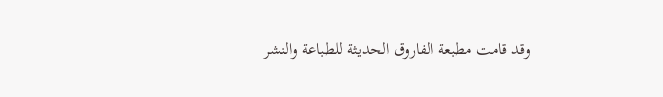وقد قامت مطبعة الفاروق الحديثة للطباعة والنشر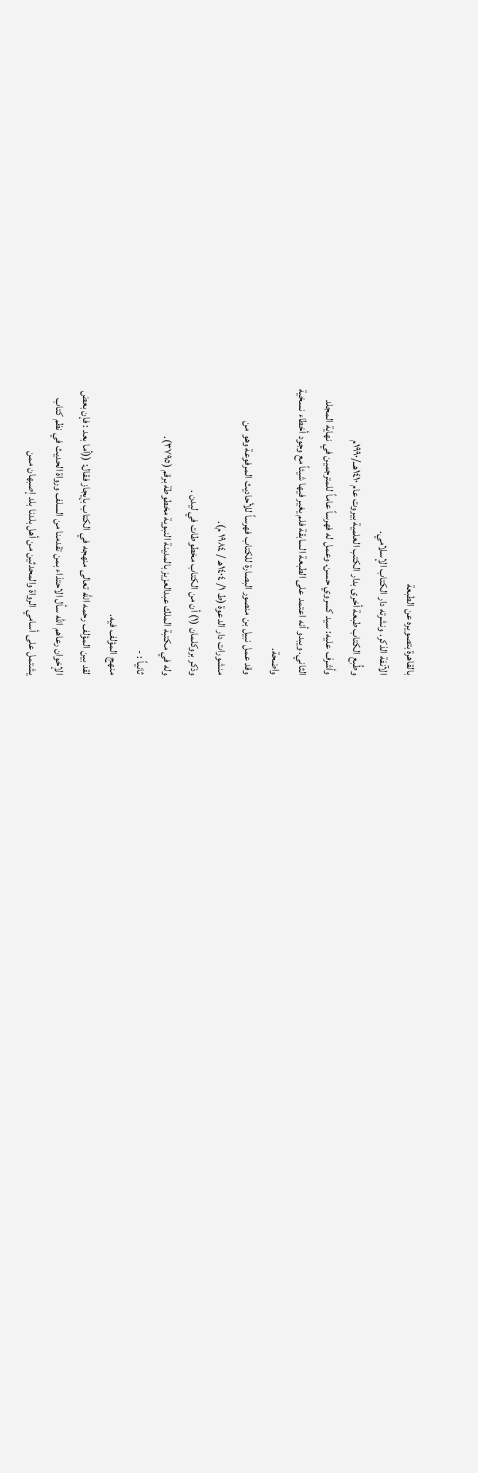بالقاهرة بتصويره عن الطبعة
الآنفة الذكر. ونشرته دار الكتاب الإسلامي.
وطُبع الكتاب طبعة أخرى بدار الكتب العلمية بيروت عام ١٤١٠هــ/١٩٩٠م
وأشرف عليه: سيد كسروي حسن. وعمل له فهرساً عاماً للمترجمين في نهاية المجلد
الثاني. ويبدو أنه اعتمد على الطبعة السابقة فلم يغير فيها شيئاً مع وجود أخطاء نسخية
واضحة.
وقد عمل نبيل بن منصور البصارة للكتاب فهرساً للأحاديث المرفوعة وهو من
منشورات دار الدعوة (ط ١/ ١٤٠٤هـ / ١٩٨٤ م).
وذكر بروكلمان (١) أن من الكتاب مخطوطات في ليدن .
وله في مكتبة الملك عبدالعزيز بالمدينة النبوية مخطوطة برقم (٣٧٩٥).
ثانياً : -
منهج المؤلف فيه.
لقد بين المؤلف رحمه الله تعالى منهجه في الكتاب بإيجاز فقال: ((أما بعد : فإن بعض
الإخوان رعاهم الله سأل الاحتذاء بمن تقدمنا من السلف ورواة الحديث في نظم كتاب
يشتمل على أسامي الرواة والمحدثين من أهل بلدنا بلد إصبهان ممن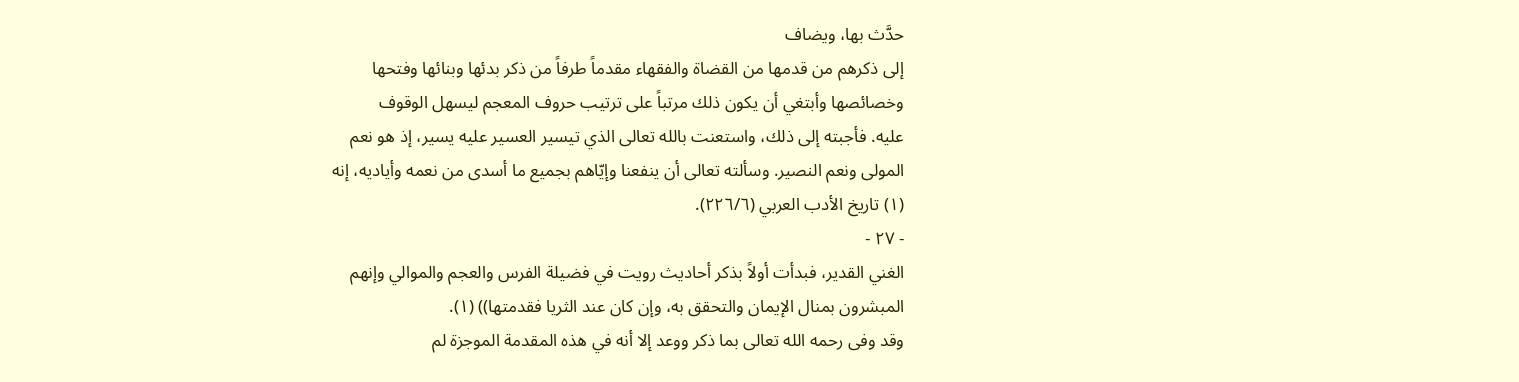حدَّث بها، ويضاف
إلى ذكرهم من قدمها من القضاة والفقهاء مقدماً طرفاً من ذكر بدئها وبنائها وفتحها
وخصائصها وأبتغي أن يكون ذلك مرتباً على ترتيب حروف المعجم ليسهل الوقوف
عليه. فأجبته إلى ذلك، واستعنت بالله تعالى الذي تيسير العسير عليه يسير، إذ هو نعم
المولى ونعم النصير. وسألته تعالى أن ينفعنا وإيّاهم بجميع ما أسدى من نعمه وأياديه، إنه
(١) تاريخ الأدب العربي (٢٢٦/٦).
- ٢٧ -
الغني القدير، فبدأت أولاً بذكر أحاديث رويت في فضيلة الفرس والعجم والموالي وإنهم
المبشرون بمنال الإيمان والتحقق به، وإن كان عند الثريا فقدمتها)) (١).
وقد وفى رحمه الله تعالى بما ذكر ووعد إلا أنه في هذه المقدمة الموجزة لم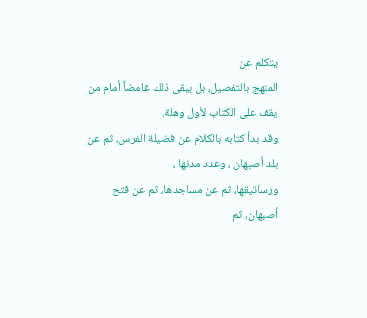يتكلم عن
المنهج بالتفصيل، بل یبقی ذلك غامضاً أمام من يقف على الكتاب لأول وهلة.
وقد بدأ كتابه بالكلام عن فضيلة الفرس، ثم عن بلد أصبهان ، وعدد مدنها ،
ورساتيقها، ثم عن مساجدها، ثم عن فتح أصبهان، ثم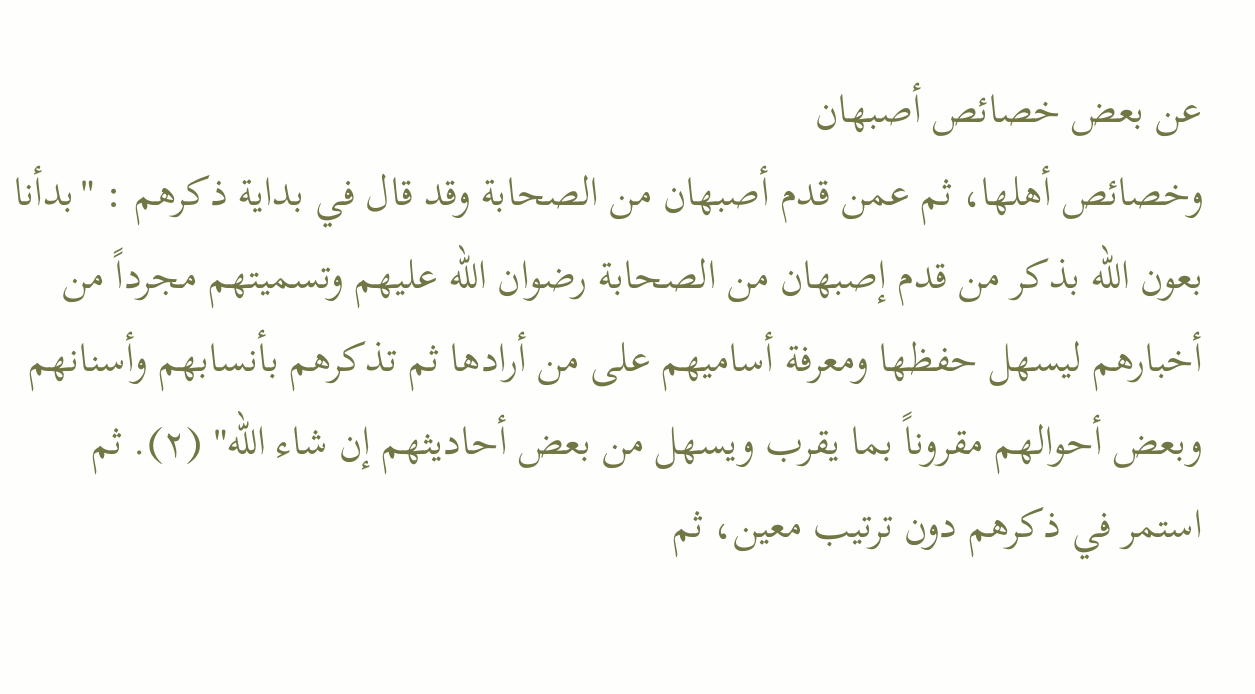عن بعض خصائص أصبهان
وخصائص أهلها، ثم عمن قدم أصبهان من الصحابة وقد قال في بداية ذكرهم : "بدأنا
بعون الله بذكر من قدم إصبهان من الصحابة رضوان الله عليهم وتسميتهم مجرداً من
أخبارهم ليسهل حفظها ومعرفة أساميهم على من أرادها ثم تذكرهم بأنسابهم وأسنانهم
وبعض أحوالهم مقروناً بما يقرب ويسهل من بعض أحاديثهم إن شاء الله" (٢). ثم
استمر في ذكرهم دون ترتيب معين، ثم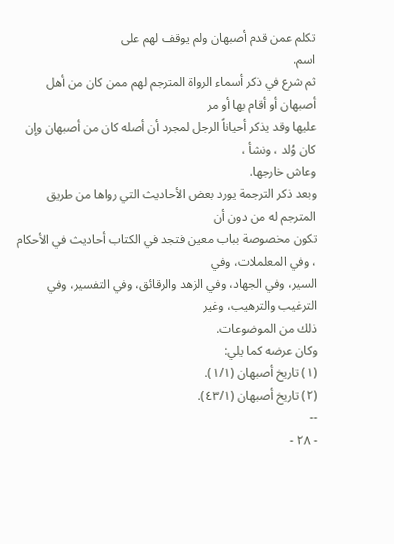تكلم عمن قدم أصبهان ولم يوقف لهم على
اسم.
ثم شرع في ذكر أسماء الرواة المترجم لهم ممن كان من أهل أصبهان أو أقام بها أو مر
عليها وقد يذكر أحياناً الرجل لمجرد أن أصله كان من أصبهان وإن كان وُلد ، ونشأ ،
وعاش خارجها.
وبعد ذكر الترجمة يورد بعض الأحاديث التي رواها من طريق المترجم له من دون أن
تكون مخصوصة بباب معين فتجد في الكتاب أحاديث في الأحكام ، وفي المعلملات، وفي
السير، وفي الجهاد، وفي الزهد والرقائق، وفي التفسير، وفي الترغيب والترهيب، وغير
ذلك من الموضوعات.
وكان عرضه كما يلي:
(١) تاريخ أصبهان (١/١).
(٢) تاريخ أصبهان (٤٣/١).
--
- ٢٨ -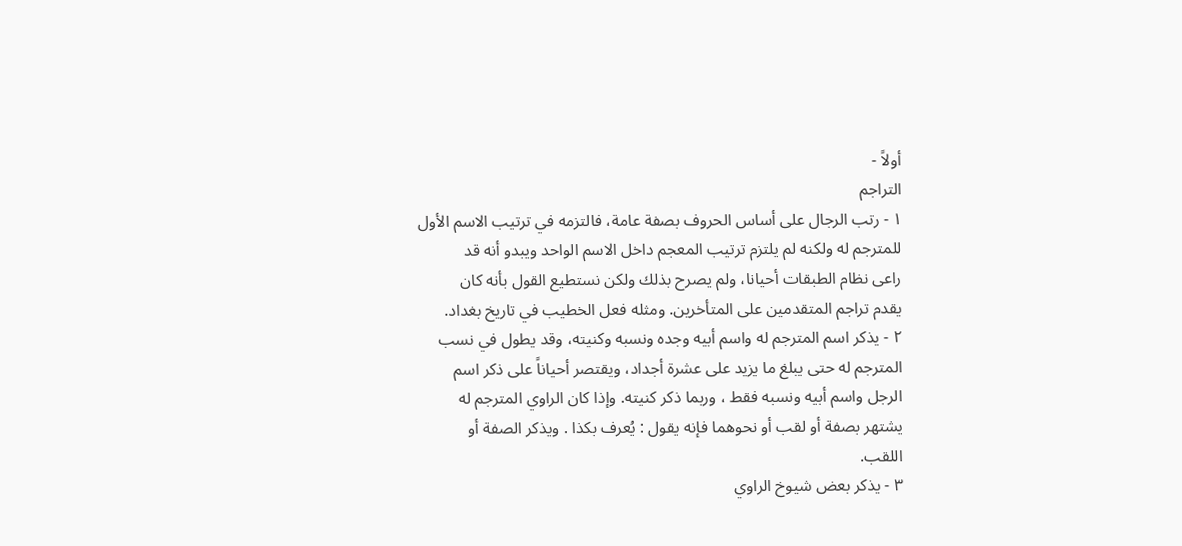أولاً -
التراجم
١ - رتب الرجال على أساس الحروف بصفة عامة، فالتزمه في ترتيب الاسم الأول
للمترجم له ولكنه لم يلتزم ترتيب المعجم داخل الاسم الواحد ويبدو أنه قد
راعى نظام الطبقات أحيانا، ولم يصرح بذلك ولكن نستطيع القول بأنه كان
يقدم تراجم المتقدمین علی المتأخرین. ومثله فعل الخطيب في تاریخ بغداد.
٢ - يذكر اسم المترجم له واسم أبيه وجده ونسبه وكنيته، وقد يطول في نسب
المترجم له حتى يبلغ ما يزيد على عشرة أجداد، ويقتصر أحياناً على ذكر اسم
الرجل واسم أبيه ونسبه فقط ، وربما ذكر كنيته. وإذا كان الراوي المترجم له
يشتهر بصفة أو لقب أو نحوهما فإنه يقول : يُعرف بكذا . ويذكر الصفة أو
اللقب.
٣ - يذكر بعض شيوخ الراوي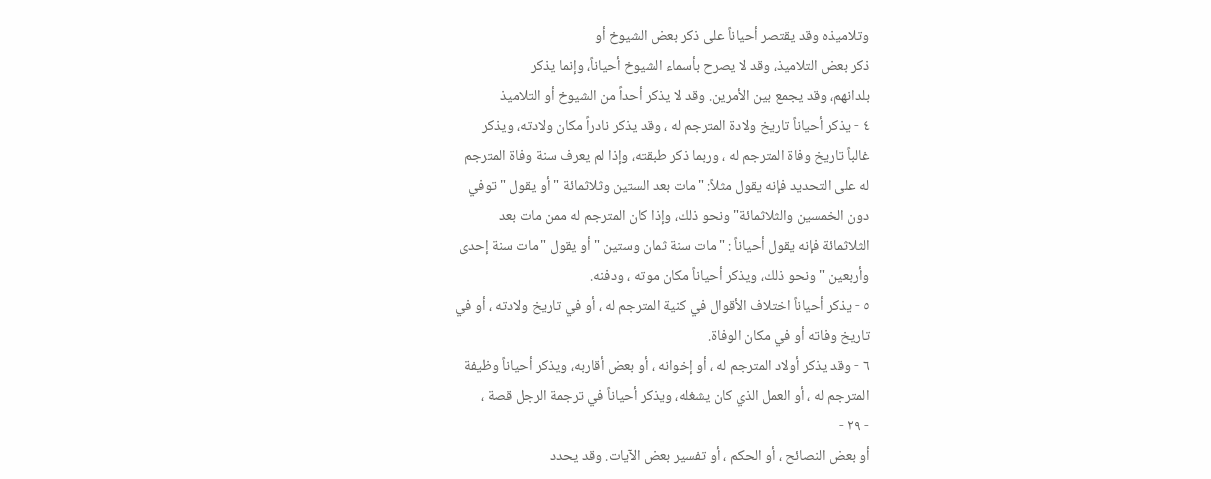وتلاميذه وقد يقتصر أحياناً على ذكر بعض الشيوخ أو
ذكر بعض التلاميذ، وقد لا يصرح بأسماء الشيوخ أحياناً، وإنما يذكر
بلدانهم، وقد يجمع بين الأمرين. وقد لا يذكر أحداً من الشيوخ أو التلاميذ
٤ - يذكر أحياناً تاريخ ولادة المترجم له ، وقد يذكر نادراً مكان ولادته، ويذكر
غالباً تاريخ وفاة المترجم له ، وربما ذكر طبقته، وإذا لم يعرف سنة وفاة المترجم
له على التحديد فإنه يقول مثلاً: "مات بعد الستين وثلاثمائة " أو يقول " توفي
دون الخمسين والثلاثمائة" ونحو ذلك، وإذا كان المترجم له ممن مات بعد
الثلاثمائة فإنه يقول أحياناً : "مات سنة ثمان وستين " أو يقول "مات سنة إحدى
وأربعين " ونحو ذلك، ويذكر أحياناً مكان موته ، ودفنه.
٥ - يذكر أحياناً اختلاف الأقوال في كنية المترجم له ، أو في تاريخ ولادته ، أو في
تاريخ وفاته أو في مكان الوفاة.
٦ - وقد يذكر أولاد المترجم له ، أو إخوانه ، أو بعض أقاربه، ويذكر أحياناً وظيفة
المترجم له ، أو العمل الذي كان يشغله، ويذكر أحياناً في ترجمة الرجل قصة ،
- ٢٩ -
أو بعض النصائح ، أو الحكم ، أو تفسير بعض الآيات. وقد يحدد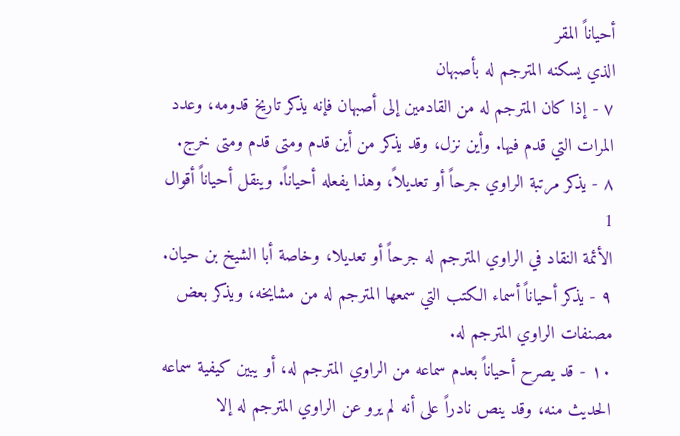أحياناً المقر
الذي یسکنه المترجم له بأصبهان
٧ - إذا كان المترجم له من القادمين إلى أصبهان فإنه يذكر تاريخ قدومه، وعدد
المرات التي قدم فيها. وأين نزل، وقد يذكر من أين قدم ومتى قدم ومتى خرج.
٨ - يذكر مرتبة الراوي جرحاً أو تعديلاً، وهذا يفعله أحياناً. وينقل أحياناً أقوال
1
الأئمة النقاد في الراوي المترجم له جرحاً أو تعديلا، وخاصة أبا الشيخ بن حيان.
٩ - يذكر أحياناً أسماء الكتب التي سمعها المترجم له من مشايخه، ويذكر بعض
مصنفات الراوي المترجم له.
١٠ - قد يصرح أحياناً بعدم سماعه من الراوي المترجم له، أو يبين كيفية سماعه
الحديث منه، وقد ينص نادراً على أنه لم يرو عن الراوي المترجم له إلا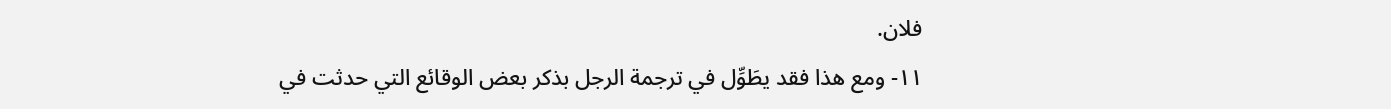فلان.
١١- ومع هذا فقد يطَوِّل في ترجمة الرجل بذكر بعض الوقائع التي حدثت في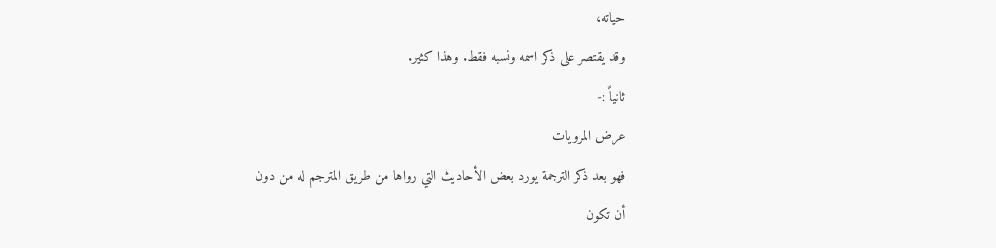حياته،
وقد يقتصر علی ذکر اسمه ونسبه فقط. وهذا کثیر.
ثانياً :-
عرض المرويات
فهو بعد ذكر الترجمة يورد بعض الأحاديث التي رواها من طريق المترجم له من دون
أن تكون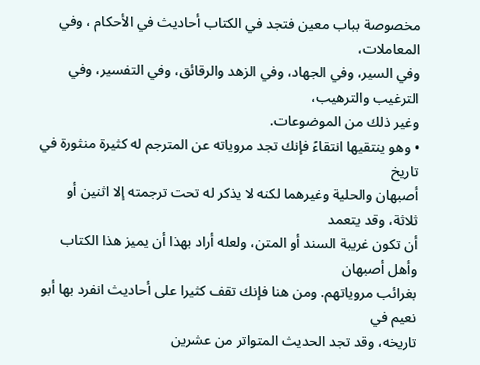مخصوصة بباب معين فتجد في الكتاب أحاديث في الأحكام ، وفي المعاملات،
وفي السير، وفي الجهاد، وفي الزهد والرقائق، وفي التفسير، وفي الترغيب والترهيب،
وغير ذلك من الموضوعات.
• وهو ينتقيها انتقاءً فإنك تجد مروياته عن المترجم له كثيرة منثورة في تاريخ
أصبهان والحلية وغيرهما لكنه لا يذكر له تحت ترجمته إلا اثنين أو ثلاثة، وقد يتعمد
أن تكون غريبة السند أو المتن، ولعله أراد بهذا أن يميز هذا الكتاب وأهل أصبهان
بغرائب مروياتهم. ومن هنا فإنك تقف كثيرا على أحاديث انفرد بها أبو نعيم في
تاريخه، وقد تجد الحديث المتواتر من عشرين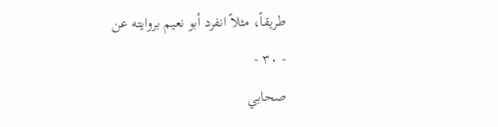طريقاً، مثلاً انفرد أبو نعيم بروايته عن
- ٣٠ -
صحابي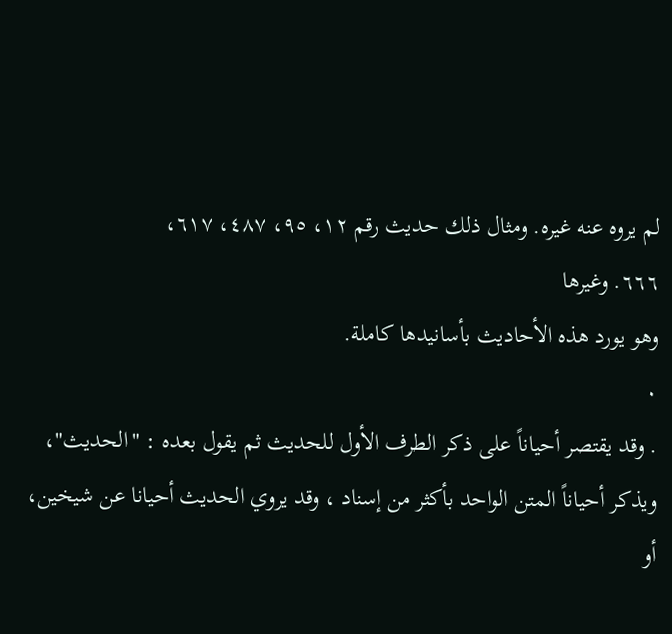لم يروه عنه غيره. ومثال ذلك حديث رقم ١٢، ٩٥، ٤٨٧، ٦١٧،
٦٦٦. وغيرها
وهو يورد هذه الأحاديث بأسانيدها كاملة.
٠
. وقد يقتصر أحياناً على ذكر الطرف الأول للحديث ثم يقول بعده : "الحديث"،
ويذكر أحياناً المتن الواحد بأكثر من إسناد ، وقد يروي الحديث أحيانا عن شيخين،
أو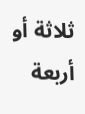ثلاثة أو أربعة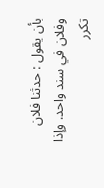بأن يقول : حدثنا فلان وفلان في سند واحد. وإذا تكرر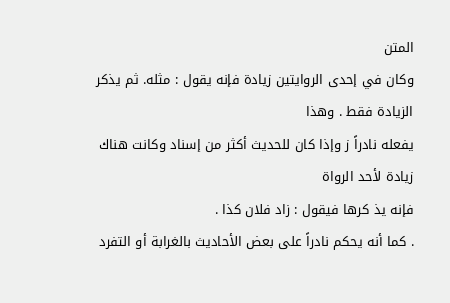المتن
وكان في إحدى الروايتين زيادة فإنه يقول : مثله. ثم يذكر الزيادة فقط . وهذا
يفعله نادراً ز وإذا كان للحديث أكثر من إسناد وكانت هناك زيادة لأحد الرواة
فإنه یذ کرها فيقول : زاد فلان كذا .
. كما أنه يحكم نادراً على بعض الأحاديث بالغرابة أو التفرد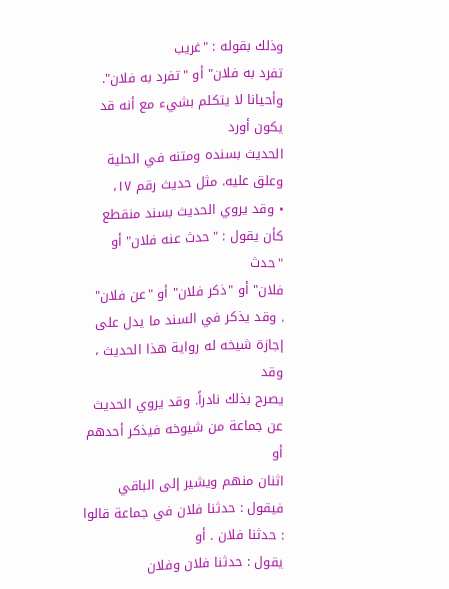وذلك بقوله : "غريب
تفرد به فلان" أو "تفرد به فلان". وأحيانا لا يتكلم بشيء مع أنه قد يكون أورد
الحدیث بسنده ومتنه في الحلية وعلق علیه. مثل حديث رقم ١٧،
• وقد يروي الحديث بسند منقطع كأن يقول : "حدث عنه فلان" أو "حدث
فلان" أو "ذكر فلان" أو "عن فلان"
. وقد يذكر في السند ما يدل على إجازة شيخه له رواية هذا الحديث ، وقد
يصرح بذلك نادراً. وقد يروي الحديث عن جماعة من شيوخه فيذكر أحدهم أو
اثنان منهم ويشير إلى الباقي فيقول : حدثنا فلان في جماعة قالوا : حدثنا فلان . أو
يقول : حدثنا فلان وفلان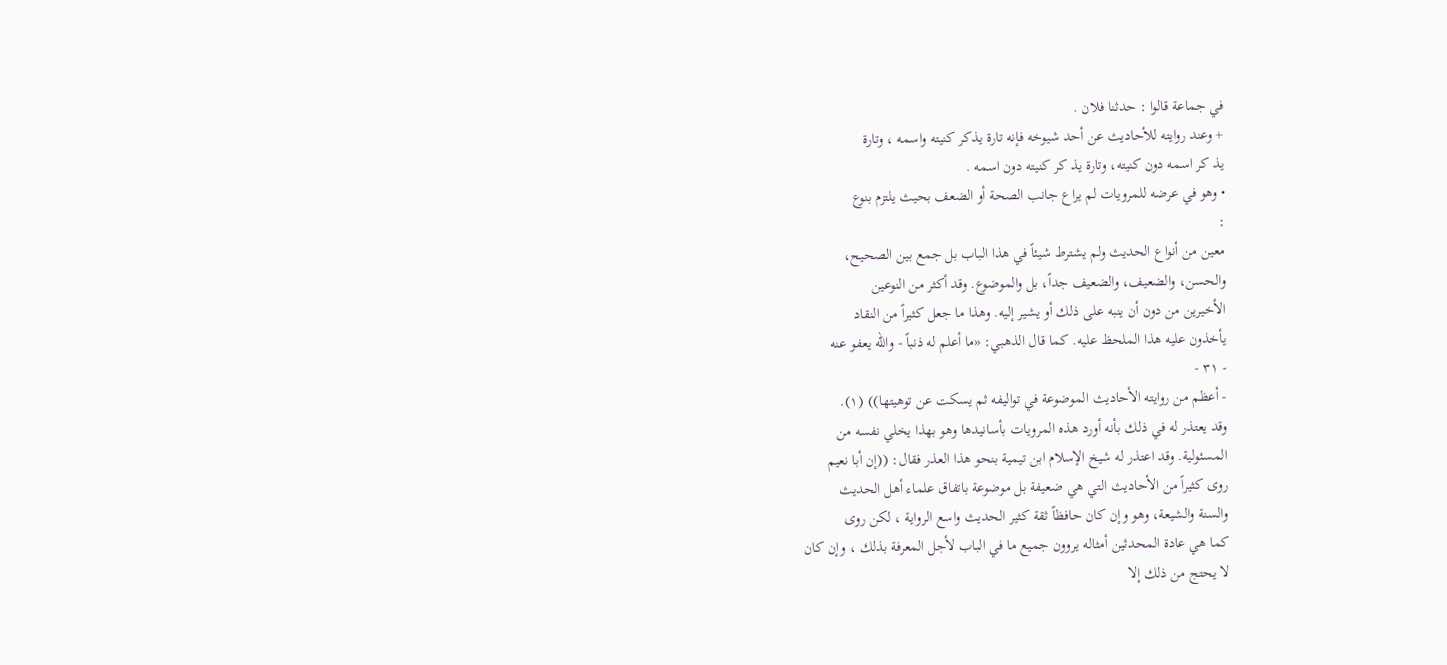في جماعة قالوا : حدثنا فلان .
+ وعند روايته للأحاديث عن أحد شيوخه فإنه تارة يذكر كنيته واسمه ، وتارة
یذ کر اسمه دون کنیته، وتارة یذ کر کنیته دون اسمه .
• وهو في عرضه للمرويات لم يراع جانب الصحة أو الضعف بحيث يلتزم بنوع
:
معين من أنواع الحديث ولم يشترط شيئاً في هذا الباب بل جمع بين الصحيح،
والحسن، والضعيف، والضعيف جداً، بل والموضوع. وقد أكثر من النوعين
الأخيرين من دون أن ينبه على ذلك أو يشير إليه. وهذا ما جعل كثيراً من النقاد
يأخذون عليه هذا الملحظ عليه. كما قال الذهبي: «ما أعلم له ذنباً - والله يعفو عنه
- ٣١ -
- أعظم من روايته الأحاديث الموضوعة في تواليفه ثم يسكت عن توهيتها)) (١).
وقد يعتذر له في ذلك بأنه أورد هذه المرويات بأسانيدها وهو بهذا يخلي نفسه من
المسئولية. وقد اعتذر له شيخ الإسلام ابن تيمية بنحو هذا العذر فقال: ((إن أبا نعيم
روى كثيراً من الأحاديث التي هي ضعيفة بل موضوعة باتفاق علماء أهل الحديث
والسنة والشيعة، وهو وإن كان حافظاً ثقة كثير الحديث واسع الرواية ، لكن روى
كما هي عادة المحدثين أمثاله يروون جميع ما في الباب لأجل المعرفة بذلك ، وإن كان
لا يحتج من ذلك إلا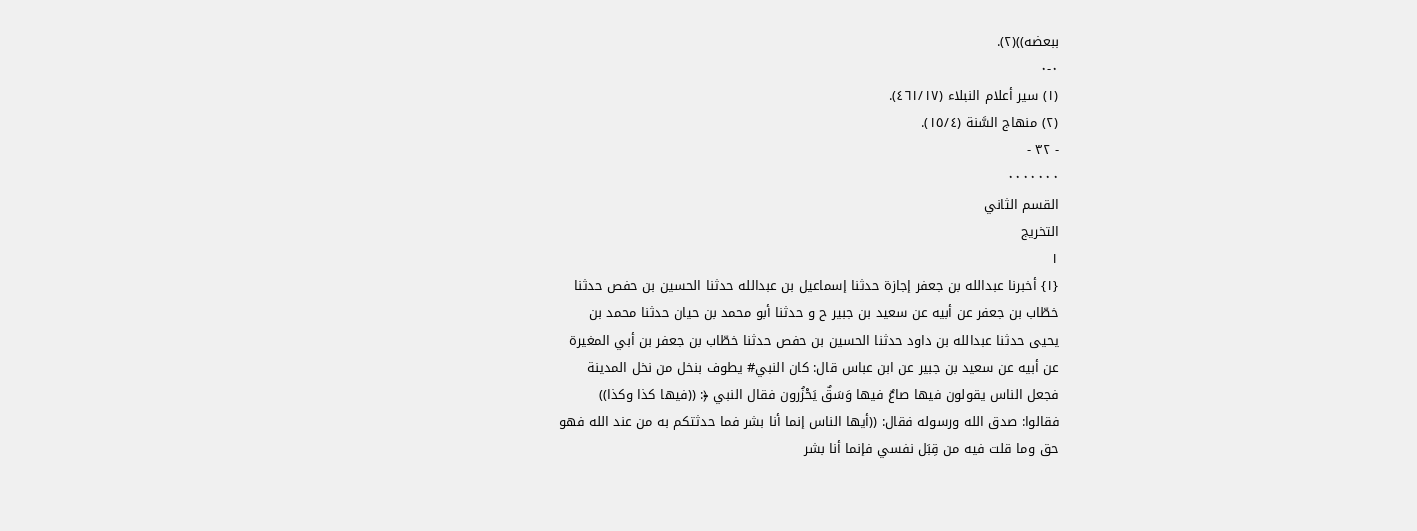ببعضه))(٢).
٠-٠
(١) سير أعلام النبلاء (٤٦١/١٧).
(٢) منهاج السَّنة (١٥/٤).
- ٣٢ -
٠٠٠٠٠٠٠
القسم الثاني
التخريج
١
{١} أخبرنا عبدالله بن جعفر إجازة حدثنا إسماعيل بن عبدالله حدثنا الحسین بن حفص حدثنا
خطّاب بن جعفر عن أبيه عن سعيد بن جبير ح و حدثنا أبو محمد بن حيان حدثنا محمد بن
يحيى حدثنا عبدالله بن داود حدثنا الحسين بن حفص حدثنا خطّاب بن جعفر بن أبي المغيرة
عن أبيه عن سعيد بن جبير عن ابن عباس قال: كان النبي# يطوف بنخل من نخل المدينة
فجعل الناس يقولون فيها صاعٌ فيها وَسَقٌ يَحْزُرون فقال النبي ﴿: ((فيها كذا وكذا))
فقالوا: صدق الله ورسوله فقال: ((أيها الناس إنما أنا بشر فما حدثتكم به من عند الله فهو
حق وما قلت فيه من قِبَل نفسي فإنما أنا بشر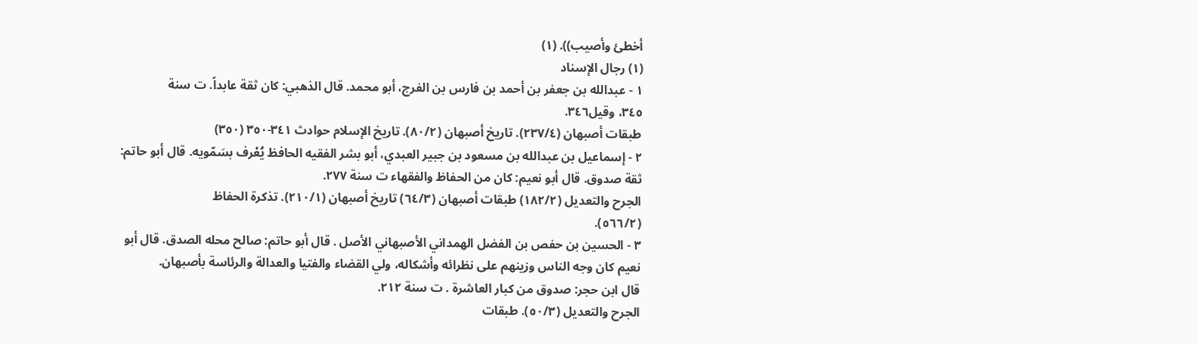أخطئ وأصيب)). (١)
(١) رجال الإسناد
١ - عبدالله بن جعفر بن أحمد بن فارس بن الفرج، أبو محمد. قال الذهبي: كان ثقة عابداً. ت سنة
٣٤٥، وقيل٣٤٦.
طبقات أصبهان (٢٣٧/٤). تاريخ أصبهان (٨٠/٢). تاريخ الإسلام حوادث ٣٤١-٣٥٠ (٣٥٠)
٢ - إسماعيل بن عبدالله بن مسعود بن جبير العبدي، أبو بشر الفقيه الحافظ يُعْرف بسَمّويه. قال أبو حاتم:
ثقة صدوق. قال أبو نعيم: كان من الحفاظ والفقهاء ت سنة ٢٧٧.
الجرح والتعديل (١٨٢/٢) طبقات أصبهان (٦٤/٣) تاريخ أصبهان (٢١٠/١). تذكرة الحفاظ
(٥٦٦/٢).
٣ - الحسين بن حفص بن الفضل الهمداني الأصبهاني الأصل . قال أبو حاتم: صالح محله الصدق. قال أبو
نعيم كان وجه الناس وزينهم على نظرائه وأشكاله، ولي القضاء والفتيا والعدالة والرئاسة بأصبهان.
قال ابن حجر: صدوق من كبار العاشرة . ت سنة ٢١٢.
الجرح والتعديل (٥٠/٣). طبقات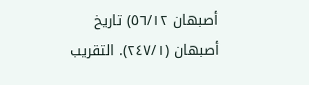أصبهان ٥٦/١٢) تاريخ أصبهان (٢٤٧/١). التقريب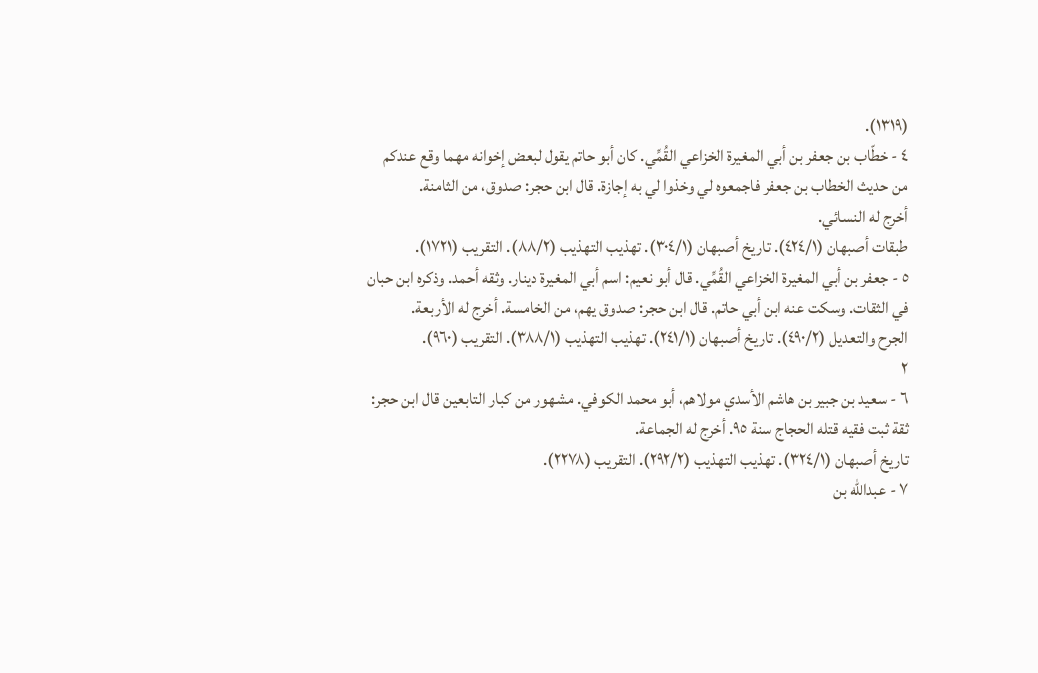(١٣١٩).
٤ - خطّاب بن جعفر بن أبي المغيرة الخزاعي القُمِّي. كان أبو حاتم يقول لبعض إخوانه مهما وقع عندكم
من حديث الخطاب بن جعفر فاجمعوه لي وخذوا لي به إجازة. قال ابن حجر: صدوق، من الثامنة.
أخرج له النسائي.
طبقات أصبهان (٤٢٤/١). تاريخ أصبهان (٣٠٤/١). تهذيب التهذيب (٨٨/٢). التقريب (١٧٢١).
٥ - جعفر بن أبي المغيرة الخزاعي القُمِّي. قال أبو نعيم: اسم أبي المغيرة دينار. وثقه أحمد. وذكره ابن حبان
في الثقات. وسکت عنه ابن أبي حاتم. قال ابن حجر: صدوق یھم، من الخامسة. أخرج له الأربعة.
الجرح والتعديل (٤٩٠/٢). تاريخ أصبهان (٢٤١/١). تهذيب التهذيب (٣٨٨/١). التقريب (٩٦٠).
٢
٦ - سعيد بن جبير بن هاشم الأسدي مولاهم، أبو محمد الکوفي. مشهور من کبار التابعین قال ابن حجر:
ثقة ثبت فقيه قتله الحجاج سنة ٩٥. أخرج له الجماعة.
تاريخ أصبهان (٣٢٤/١). تهذيب التهذيب (٢٩٢/٢). التقريب (٢٢٧٨).
٧ - عبدالله بن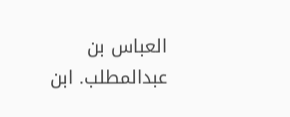العباس بن عبدالمطلب. ابن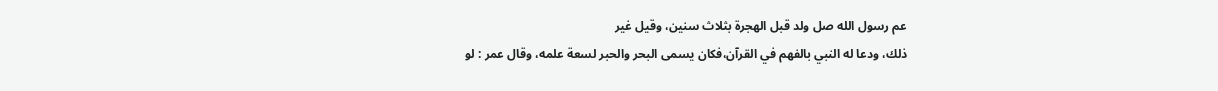عم رسول الله صل ولد قبل الهجرة بثلاث سنين، وقيل غير
ذلك، ودعا له النبي بالفهم في القرآن،فكان يسمى البحر والحبر لسعة علمه، وقال عمر : لو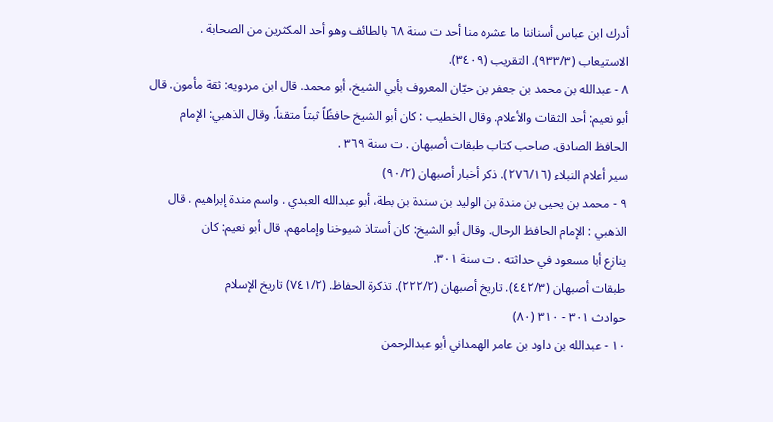أدرك ابن عباس أسناننا ما عشره منا أحد ت سنة ٦٨ بالطائف وهو أحد المكثرين من الصحابة .
الاستيعاب (٩٣٣/٣). التقريب (٣٤٠٩).
٨ - عبدالله بن محمد بن جعفر بن حيّان المعروف بأبي الشيخ، أبو محمد. قال ابن مردويه: ثقة مأمون. قال
أبو نعيم: أحد الثقات والأعلام. وقال الخطيب : كان أبو الشيخ حافظًاً ثبتاً متقناً. وقال الذهبي: الإمام
الحافظ الصادق. صاحب كتاب طبقات أصبهان . ت سنة ٣٦٩ .
سير أعلام النبلاء (٢٧٦/١٦). ذكر أخبار أصبهان (٩٠/٢)
٩ - محمد بن يحيى بن مندة بن الوليد بن سندة بن بطة، أبو عبدالله العبدي . واسم مندة إبراهيم . قال
الذهبي : الإمام الحافظ الرحال. وقال أبو الشيخ: كان أستاذ شيوخنا وإمامهم. قال أبو نعيم: كان
ينازع أبا مسعود في حداثته . ت سنة ٣٠١.
طبقات أصبهان (٤٤٢/٣). تاريخ أصبهان (٢٢٢/٢). تذكرة الحفاظ. (٧٤١/٢) تاريخ الإسلام
حوادث ٣٠١ - ٣١٠ (٨٠)
١٠ - عبدالله بن داود بن عامر الهمداني أبو عبدالرحمن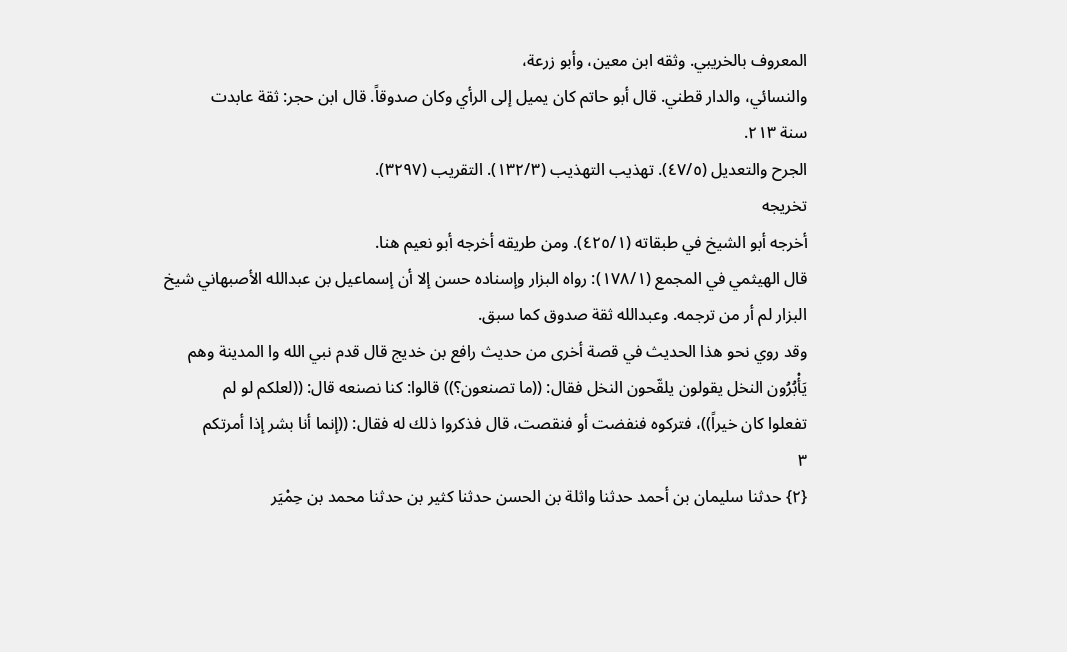المعروف بالخريبي. وثقه ابن معين، وأبو زرعة،
والنسائي، والدار قطني. قال أبو حاتم كان يميل إلى الرأي وكان صدوقاً. قال ابن حجر: ثقة عابدت
سنة ٢١٣.
الجرح والتعديل (٤٧/٥). تهذيب التهذيب (١٣٢/٣). التقريب (٣٢٩٧).
تخريجه
أخرجه أبو الشيخ في طبقاته (٤٢٥/١). ومن طريقه أخرجه أبو نعيم هنا.
قال الهيثمي في المجمع (١٧٨/١): رواه البزار وإسناده حسن إلا أن إسماعيل بن عبدالله الأصبهاني شيخ
البزار لم أر من ترجمه. وعبدالله ثقة صدوق كما سبق.
وقد روي نحو هذا الحديث في قصة أخرى من حديث رافع بن خديج قال قدم نبي الله وا المدينة وهم
يَأْبُرُون النخل يقولون يلقّحون النخل فقال: ((ما تصنعون؟)) قالوا: كنا نصنعه قال: ((لعلكم لو لم
تفعلوا كان خيراً))، فتركوه فنفضت أو فنقصت، قال فذكروا ذلك له فقال: ((إنما أنا بشر إذا أمرتكم
٣
{٢} حدثنا سليمان بن أحمد حدثنا واثلة بن الحسن حدثنا کثیر بن حدثنا محمد بن حِمْيَر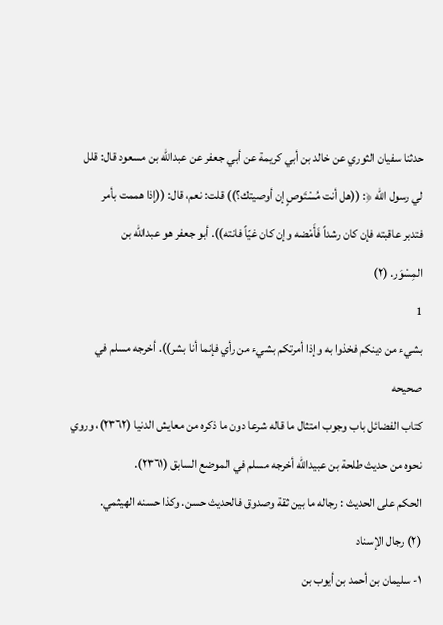حدثنا سفيان الثوري عن خالد بن أبي كريمة عن أبي جعفر عن عبدالله بن مسعود قال: قلل
لي رسول الله ﴿: ((هل أنت مُسْتَوصٍ إن أوصيتك؟)) قلت: نعم، قال: ((إذا هممت بأمر
فتدبر عاقبته فإن كان رشداً فَأَمْضه وإن كان غيّاً فانته)). أبو جعفر هو عبدالله بن
المِسْوَر. (٢)
1
بشيء من دينكم فخذوا به وإذا أمرتكم بشيء من رأي فإنما أنا بشر)). أخرجه مسلم في صحيحه
کتاب الفضائل باب وجوب امتثال ما قاله شرعا دون ما ذكره من معایش الدنيا (٢٣٦٢)، وروي
نحوه من حديث طلحة بن عبيدالله أخرجه مسلم في الموضع السابق (٢٣٦١).
الحكم على الحديث : رجاله ما بين ثقة وصدوق فالحديث حسن. وكذا حسنه الهيثمي.
(٢) رجال الإسناد
١- سليمان بن أحمد بن أيوب بن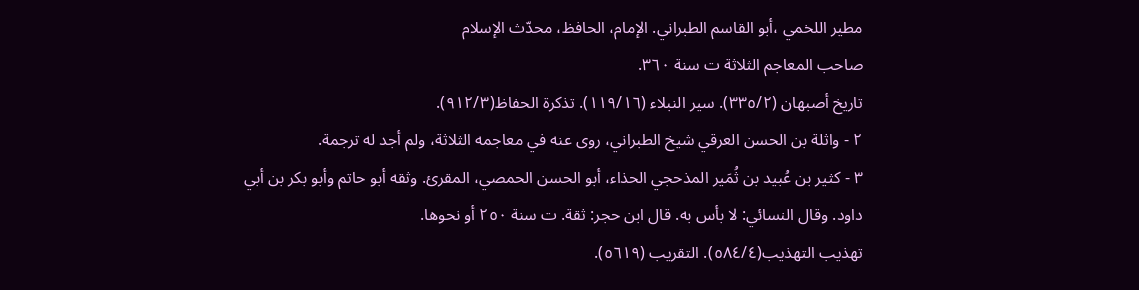مطير اللخمي ،أبو القاسم الطبراني. الإمام، الحافظ، محدّث الإسلام
صاحب المعاجم الثلاثة ت سنة ٣٦٠.
تاریخ أصبهان (٣٣٥/٢). سير النبلاء (١١٩/١٦). تذكرة الحفاظ(٩١٢/٣).
٢ - واثلة بن الحسن العرقي شيخ الطبراني، روى عنه في معاجمه الثلاثة، ولم أجد له ترجمة.
٣ - كثير بن عُبيد بن ثُمَير المذحجي الحذاء، أبو الحسن الحمصي، المقرئ. وثقه أبو حاتم وأبو بكر بن أبي
داود. وقال النسائي: لا بأس به. قال ابن حجر: ثقة. ت سنة ٢٥٠ أو نحوها.
تهذيب التهذيب(٥٨٤/٤). التقريب (٥٦١٩).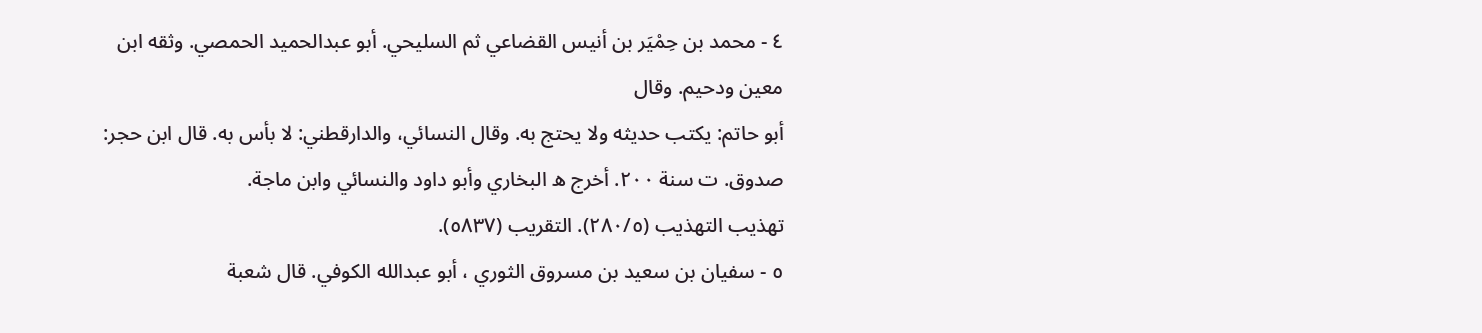٤ - محمد بن حِمْيَر بن أنيس القضاعي ثم السليحي. أبو عبدالحميد الحمصي. وثقه ابن معين ودحيم. وقال
أبو حاتم: يكتب حديثه ولا يحتج به. وقال النسائي، والدارقطني: لا بأس به. قال ابن حجر:
صدوق. ت سنة ٢٠٠. أخرج ه البخاري وأبو داود والنسائي وابن ماجة.
تهذيب التهذيب (٢٨٠/٥). التقريب (٥٨٣٧).
٥ - سفيان بن سعيد بن مسروق الثوري ، أبو عبدالله الكوفي. قال شعبة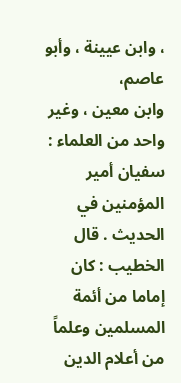، وابن عيينة ، وأبو عاصم،
وابن معين ، وغير واحد من العلماء : سفيان أمير المؤمنين في الحديث . قال الخطيب : كان إماما من أئمة
المسلمين وعلماً من أعلام الدين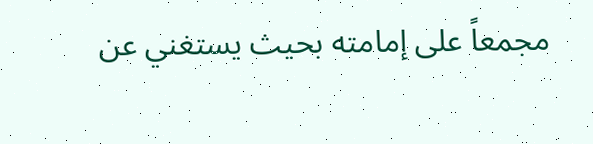مجمعاً على إمامته بحيث يستغني عن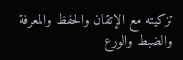تزكيته مع الإتقان والحفظ والمعرفة
والضبط والورع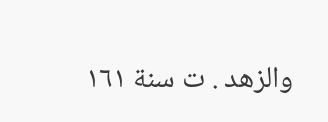والزهد . ت سنة ١٦١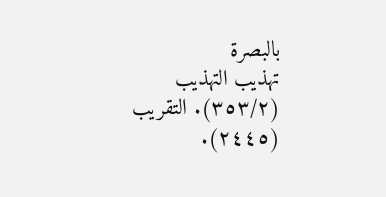بالبصرة
تهذيب التهذيب (٣٥٣/٢). التقريب (٢٤٤٥).